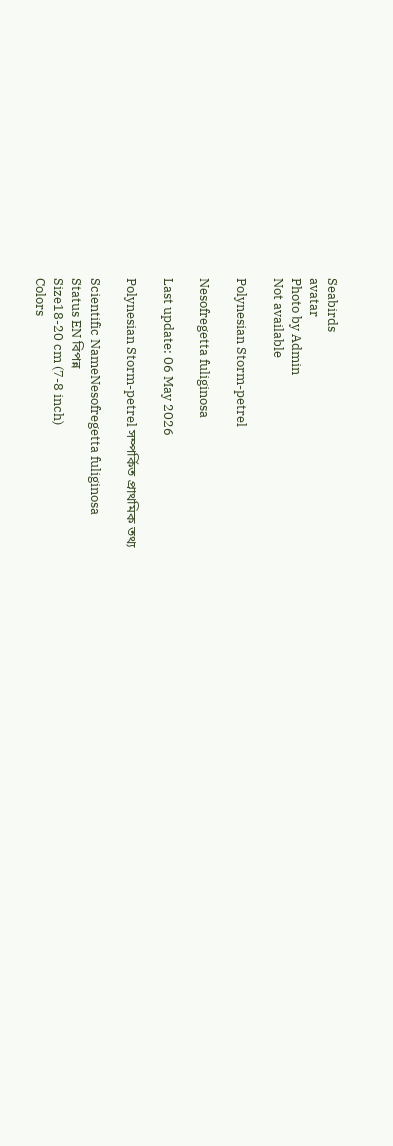Seabirds
avatar
Photo by Admin
Not available

Polynesian Storm-petrel

Nesofregetta fuliginosa

Last update: 06 May 2026

Polynesian Storm-petrel সম্পর্কিত প্রাথমিক তথ্য

Scientific NameNesofregetta fuliginosa
Status EN বিপন্ন
Size18-20 cm (7-8 inch)
Colors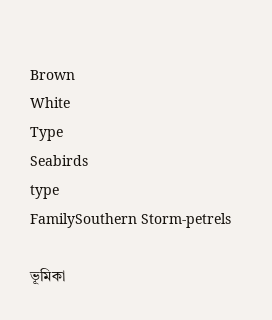Brown
White
Type
Seabirds
type
FamilySouthern Storm-petrels

ভূমিকা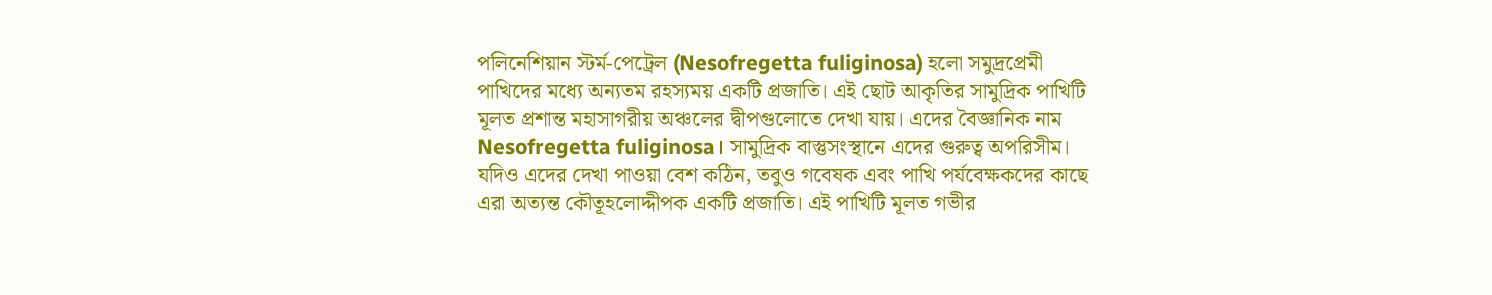পলিনেশিয়ান স্টর্ম-পেট্রেল (Nesofregetta fuliginosa) হলো সমুদ্রপ্রেমী পাখিদের মধ্যে অন্যতম রহস্যময় একটি প্রজাতি। এই ছোট আকৃতির সামুদ্রিক পাখিটি মূলত প্রশান্ত মহাসাগরীয় অঞ্চলের দ্বীপগুলোতে দেখা যায়। এদের বৈজ্ঞানিক নাম Nesofregetta fuliginosa। সামুদ্রিক বাস্তুসংস্থানে এদের গুরুত্ব অপরিসীম। যদিও এদের দেখা পাওয়া বেশ কঠিন, তবুও গবেষক এবং পাখি পর্যবেক্ষকদের কাছে এরা অত্যন্ত কৌতূহলোদ্দীপক একটি প্রজাতি। এই পাখিটি মূলত গভীর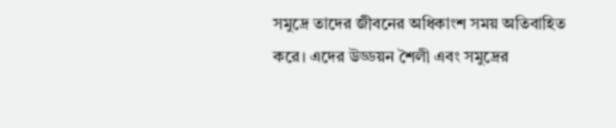সমুদ্রে তাদের জীবনের অধিকাংশ সময় অতিবাহিত করে। এদের উড্ডয়ন শৈলী এবং সমুদ্রের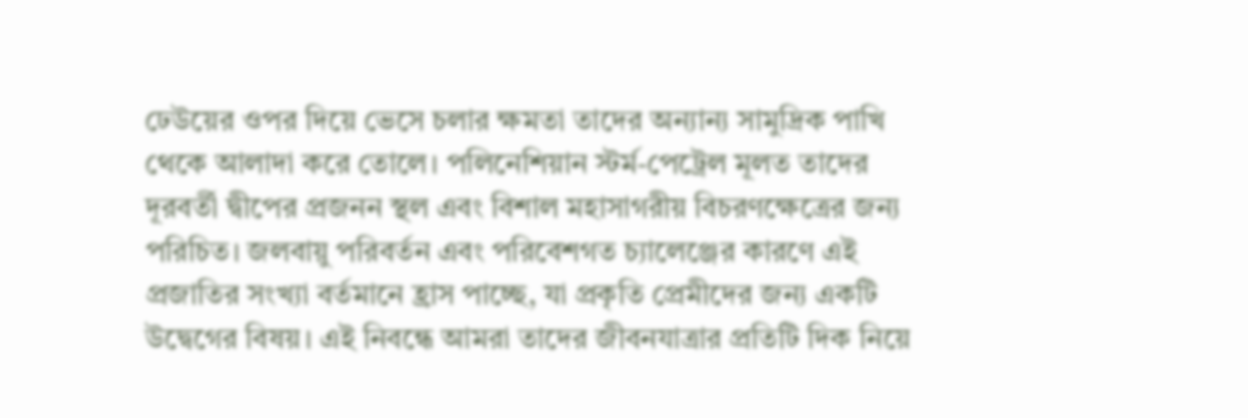ঢেউয়ের ওপর দিয়ে ভেসে চলার ক্ষমতা তাদের অন্যান্য সামুদ্রিক পাখি থেকে আলাদা করে তোলে। পলিনেশিয়ান স্টর্ম-পেট্রেল মূলত তাদের দূরবর্তী দ্বীপের প্রজনন স্থল এবং বিশাল মহাসাগরীয় বিচরণক্ষেত্রের জন্য পরিচিত। জলবায়ু পরিবর্তন এবং পরিবেশগত চ্যালেঞ্জের কারণে এই প্রজাতির সংখ্যা বর্তমানে হ্রাস পাচ্ছে, যা প্রকৃতি প্রেমীদের জন্য একটি উদ্বেগের বিষয়। এই নিবন্ধে আমরা তাদের জীবনযাত্রার প্রতিটি দিক নিয়ে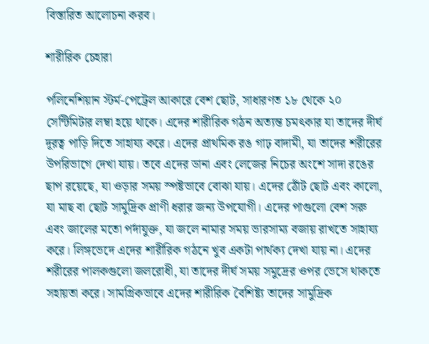বিস্তারিত আলোচনা করব।

শারীরিক চেহারা

পলিনেশিয়ান স্টর্ম-পেট্রেল আকারে বেশ ছোট, সাধারণত ১৮ থেকে ২০ সেন্টিমিটার লম্বা হয়ে থাকে। এদের শারীরিক গঠন অত্যন্ত চমৎকার যা তাদের দীর্ঘ দূরত্ব পাড়ি দিতে সাহায্য করে। এদের প্রাথমিক রঙ গাঢ় বাদামী, যা তাদের শরীরের উপরিভাগে দেখা যায়। তবে এদের ডানা এবং লেজের নিচের অংশে সাদা রঙের ছাপ রয়েছে, যা ওড়ার সময় স্পষ্টভাবে বোঝা যায়। এদের ঠোঁট ছোট এবং কালো, যা মাছ বা ছোট সামুদ্রিক প্রাণী ধরার জন্য উপযোগী। এদের পাগুলো বেশ সরু এবং জালের মতো পর্দাযুক্ত, যা জলে নামার সময় ভারসাম্য বজায় রাখতে সাহায্য করে। লিঙ্গভেদে এদের শারীরিক গঠনে খুব একটা পার্থক্য দেখা যায় না। এদের শরীরের পালকগুলো জলরোধী, যা তাদের দীর্ঘ সময় সমুদ্রের ওপর ভেসে থাকতে সহায়তা করে। সামগ্রিকভাবে এদের শারীরিক বৈশিষ্ট্য তাদের সামুদ্রিক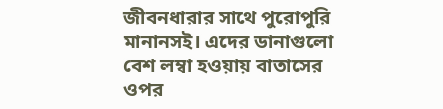জীবনধারার সাথে পুরোপুরি মানানসই। এদের ডানাগুলো বেশ লম্বা হওয়ায় বাতাসের ওপর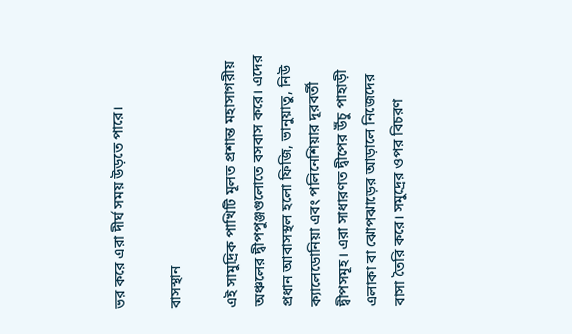ভর করে এরা দীর্ঘ সময় উড়তে পারে।

বাসস্থান

এই সামুদ্রিক পাখিটি মূলত প্রশান্ত মহাসাগরীয় অঞ্চলের দ্বীপপুঞ্জগুলোতে বসবাস করে। এদের প্রধান আবাসস্থল হলো ফিজি, ভানুয়াতু, নিউ ক্যালেডোনিয়া এবং পলিনেশিয়ার দূরবর্তী দ্বীপসমূহ। এরা সাধারণত দ্বীপের উঁচু পাহাড়ী এলাকা বা ঝোপঝাড়ের আড়ালে নিজেদের বাসা তৈরি করে। সমুদ্রের ওপর বিচরণ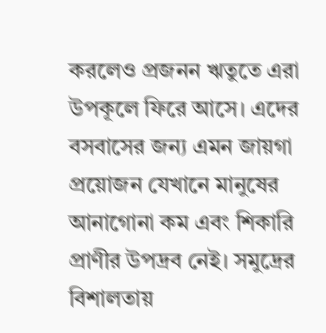করলেও প্রজনন ঋতুতে এরা উপকূলে ফিরে আসে। এদের বসবাসের জন্য এমন জায়গা প্রয়োজন যেখানে মানুষের আনাগোনা কম এবং শিকারি প্রাণীর উপদ্রব নেই। সমুদ্রের বিশালতায়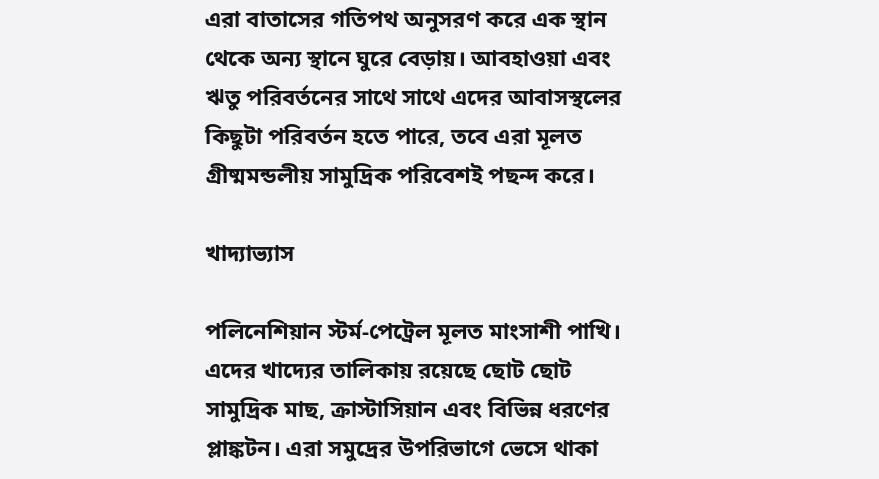এরা বাতাসের গতিপথ অনুসরণ করে এক স্থান থেকে অন্য স্থানে ঘুরে বেড়ায়। আবহাওয়া এবং ঋতু পরিবর্তনের সাথে সাথে এদের আবাসস্থলের কিছুটা পরিবর্তন হতে পারে, তবে এরা মূলত গ্রীষ্মমন্ডলীয় সামুদ্রিক পরিবেশই পছন্দ করে।

খাদ্যাভ্যাস

পলিনেশিয়ান স্টর্ম-পেট্রেল মূলত মাংসাশী পাখি। এদের খাদ্যের তালিকায় রয়েছে ছোট ছোট সামুদ্রিক মাছ, ক্রাস্টাসিয়ান এবং বিভিন্ন ধরণের প্লাঙ্কটন। এরা সমুদ্রের উপরিভাগে ভেসে থাকা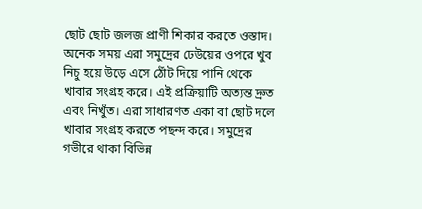ছোট ছোট জলজ প্রাণী শিকার করতে ওস্তাদ। অনেক সময় এরা সমুদ্রের ঢেউয়ের ওপরে খুব নিচু হয়ে উড়ে এসে ঠোঁট দিয়ে পানি থেকে খাবার সংগ্রহ করে। এই প্রক্রিয়াটি অত্যন্ত দ্রুত এবং নিখুঁত। এরা সাধারণত একা বা ছোট দলে খাবার সংগ্রহ করতে পছন্দ করে। সমুদ্রের গভীরে থাকা বিভিন্ন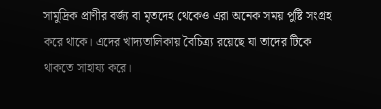সামুদ্রিক প্রাণীর বর্জ্য বা মৃতদেহ থেকেও এরা অনেক সময় পুষ্টি সংগ্রহ করে থাকে। এদের খাদ্যতালিকায় বৈচিত্র্য রয়েছে যা তাদের টিকে থাকতে সাহায্য করে।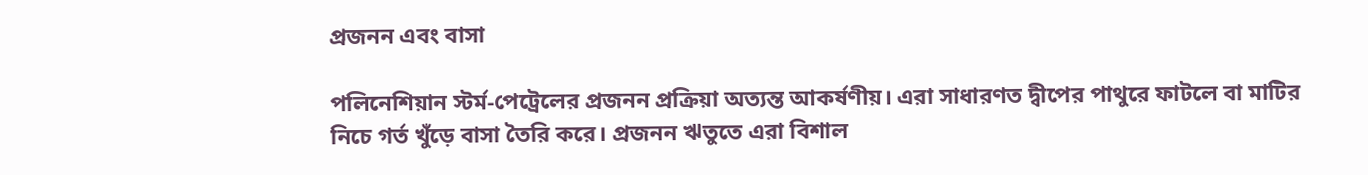প্রজনন এবং বাসা

পলিনেশিয়ান স্টর্ম-পেট্রেলের প্রজনন প্রক্রিয়া অত্যন্ত আকর্ষণীয়। এরা সাধারণত দ্বীপের পাথুরে ফাটলে বা মাটির নিচে গর্ত খুঁড়ে বাসা তৈরি করে। প্রজনন ঋতুতে এরা বিশাল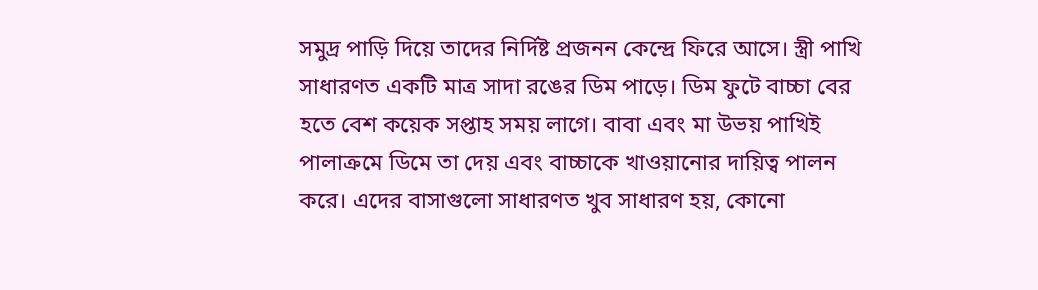সমুদ্র পাড়ি দিয়ে তাদের নির্দিষ্ট প্রজনন কেন্দ্রে ফিরে আসে। স্ত্রী পাখি সাধারণত একটি মাত্র সাদা রঙের ডিম পাড়ে। ডিম ফুটে বাচ্চা বের হতে বেশ কয়েক সপ্তাহ সময় লাগে। বাবা এবং মা উভয় পাখিই পালাক্রমে ডিমে তা দেয় এবং বাচ্চাকে খাওয়ানোর দায়িত্ব পালন করে। এদের বাসাগুলো সাধারণত খুব সাধারণ হয়, কোনো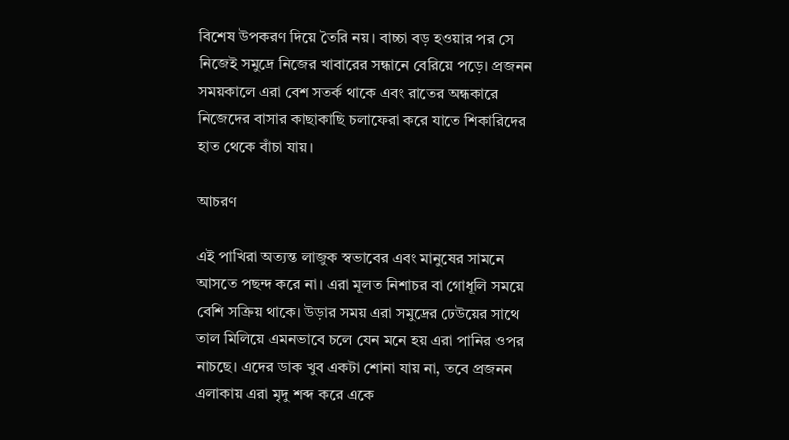বিশেষ উপকরণ দিয়ে তৈরি নয়। বাচ্চা বড় হওয়ার পর সে নিজেই সমুদ্রে নিজের খাবারের সন্ধানে বেরিয়ে পড়ে। প্রজনন সময়কালে এরা বেশ সতর্ক থাকে এবং রাতের অন্ধকারে নিজেদের বাসার কাছাকাছি চলাফেরা করে যাতে শিকারিদের হাত থেকে বাঁচা যায়।

আচরণ

এই পাখিরা অত্যন্ত লাজুক স্বভাবের এবং মানুষের সামনে আসতে পছন্দ করে না। এরা মূলত নিশাচর বা গোধূলি সময়ে বেশি সক্রিয় থাকে। উড়ার সময় এরা সমুদ্রের ঢেউয়ের সাথে তাল মিলিয়ে এমনভাবে চলে যেন মনে হয় এরা পানির ওপর নাচছে। এদের ডাক খুব একটা শোনা যায় না, তবে প্রজনন এলাকায় এরা মৃদু শব্দ করে একে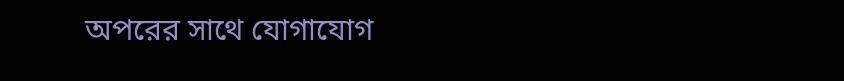অপরের সাথে যোগাযোগ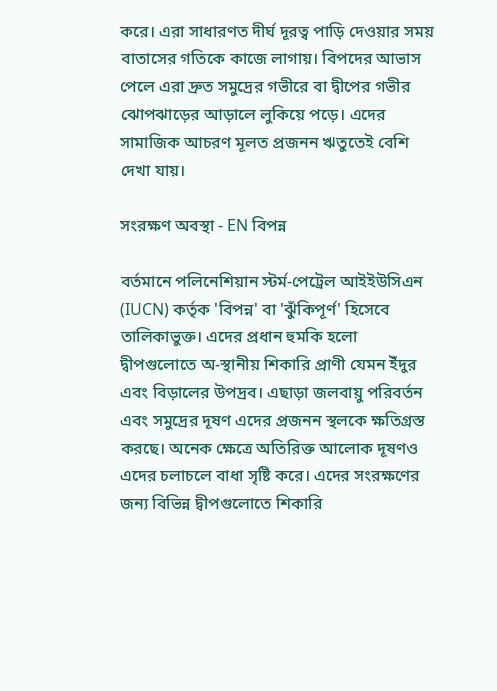করে। এরা সাধারণত দীর্ঘ দূরত্ব পাড়ি দেওয়ার সময় বাতাসের গতিকে কাজে লাগায়। বিপদের আভাস পেলে এরা দ্রুত সমুদ্রের গভীরে বা দ্বীপের গভীর ঝোপঝাড়ের আড়ালে লুকিয়ে পড়ে। এদের সামাজিক আচরণ মূলত প্রজনন ঋতুতেই বেশি দেখা যায়।

সংরক্ষণ অবস্থা - EN বিপন্ন

বর্তমানে পলিনেশিয়ান স্টর্ম-পেট্রেল আইইউসিএন (IUCN) কর্তৃক 'বিপন্ন' বা 'ঝুঁকিপূর্ণ' হিসেবে তালিকাভুক্ত। এদের প্রধান হুমকি হলো দ্বীপগুলোতে অ-স্থানীয় শিকারি প্রাণী যেমন ইঁদুর এবং বিড়ালের উপদ্রব। এছাড়া জলবায়ু পরিবর্তন এবং সমুদ্রের দূষণ এদের প্রজনন স্থলকে ক্ষতিগ্রস্ত করছে। অনেক ক্ষেত্রে অতিরিক্ত আলোক দূষণও এদের চলাচলে বাধা সৃষ্টি করে। এদের সংরক্ষণের জন্য বিভিন্ন দ্বীপগুলোতে শিকারি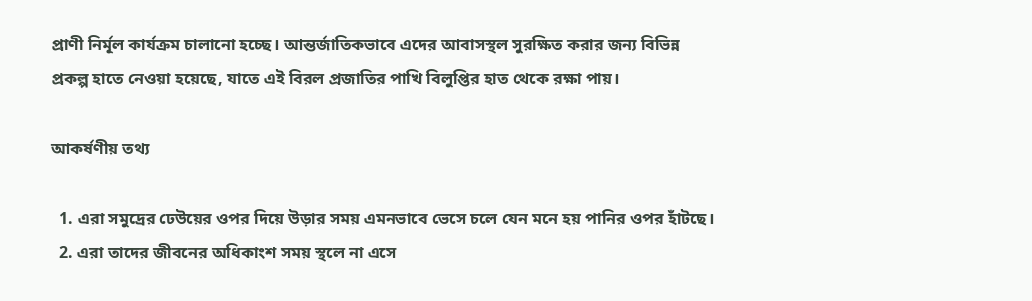প্রাণী নির্মূল কার্যক্রম চালানো হচ্ছে। আন্তর্জাতিকভাবে এদের আবাসস্থল সুরক্ষিত করার জন্য বিভিন্ন প্রকল্প হাতে নেওয়া হয়েছে, যাতে এই বিরল প্রজাতির পাখি বিলুপ্তির হাত থেকে রক্ষা পায়।

আকর্ষণীয় তথ্য

  1. এরা সমুদ্রের ঢেউয়ের ওপর দিয়ে উড়ার সময় এমনভাবে ভেসে চলে যেন মনে হয় পানির ওপর হাঁটছে।
  2. এরা তাদের জীবনের অধিকাংশ সময় স্থলে না এসে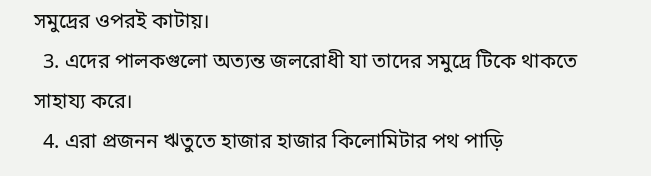সমুদ্রের ওপরই কাটায়।
  3. এদের পালকগুলো অত্যন্ত জলরোধী যা তাদের সমুদ্রে টিকে থাকতে সাহায্য করে।
  4. এরা প্রজনন ঋতুতে হাজার হাজার কিলোমিটার পথ পাড়ি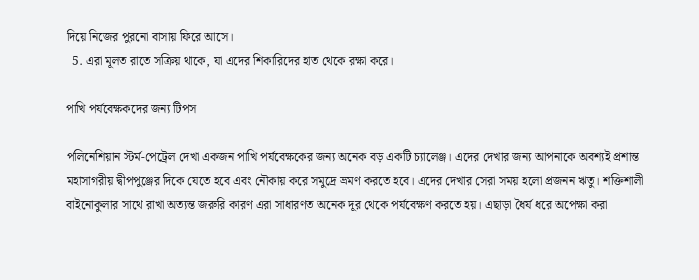দিয়ে নিজের পুরনো বাসায় ফিরে আসে।
  5. এরা মূলত রাতে সক্রিয় থাকে, যা এদের শিকারিদের হাত থেকে রক্ষা করে।

পাখি পর্যবেক্ষকদের জন্য টিপস

পলিনেশিয়ান স্টর্ম-পেট্রেল দেখা একজন পাখি পর্যবেক্ষকের জন্য অনেক বড় একটি চ্যালেঞ্জ। এদের দেখার জন্য আপনাকে অবশ্যই প্রশান্ত মহাসাগরীয় দ্বীপপুঞ্জের দিকে যেতে হবে এবং নৌকায় করে সমুদ্রে ভ্রমণ করতে হবে। এদের দেখার সেরা সময় হলো প্রজনন ঋতু। শক্তিশালী বাইনোকুলার সাথে রাখা অত্যন্ত জরুরি কারণ এরা সাধারণত অনেক দূর থেকে পর্যবেক্ষণ করতে হয়। এছাড়া ধৈর্য ধরে অপেক্ষা করা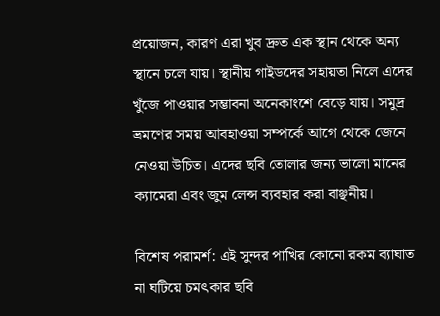প্রয়োজন, কারণ এরা খুব দ্রুত এক স্থান থেকে অন্য স্থানে চলে যায়। স্থানীয় গাইডদের সহায়তা নিলে এদের খুঁজে পাওয়ার সম্ভাবনা অনেকাংশে বেড়ে যায়। সমুদ্র ভ্রমণের সময় আবহাওয়া সম্পর্কে আগে থেকে জেনে নেওয়া উচিত। এদের ছবি তোলার জন্য ভালো মানের ক্যামেরা এবং জুম লেন্স ব্যবহার করা বাঞ্ছনীয়।

বিশেষ পরামর্শ: এই সুন্দর পাখির কোনো রকম ব্যাঘাত না ঘটিয়ে চমৎকার ছবি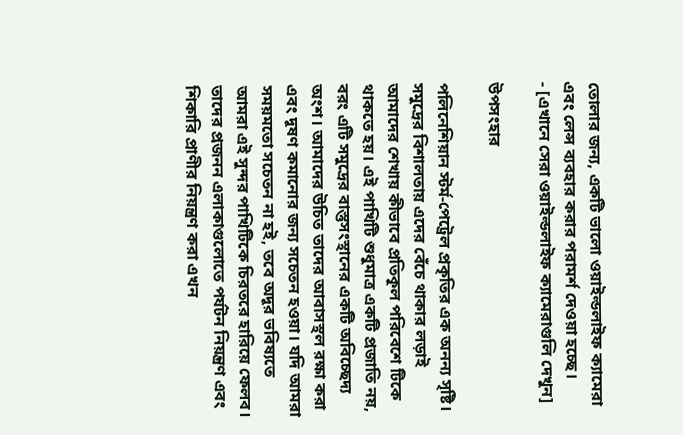তোলার জন্য, একটি ভালো ওয়াইল্ডলাইফ ক্যামেরা এবং লেন্স ব্যবহার করার পরামর্শ দেওয়া হচ্ছে।
- [এখানে সেরা ওয়াইল্ডলাইফ ক্যামেরাগুলি দেখুন]

উপসংহার

পলিনেশিয়ান স্টর্ম-পেট্রেল প্রকৃতির এক অনন্য সৃষ্টি। সমুদ্রের বিশালতায় এদের বেঁচে থাকার লড়াই আমাদের শেখায় কীভাবে প্রতিকূল পরিবেশে টিকে থাকতে হয়। এই পাখিটি শুধুমাত্র একটি প্রজাতি নয়, বরং এটি সমুদ্রের বাস্তুসংস্থানের একটি অবিচ্ছেদ্য অংশ। আমাদের উচিত তাদের আবাসস্থল রক্ষা করা এবং দূষণ কমানোর জন্য সচেতন হওয়া। যদি আমরা সময়মতো সচেতন না হই, তবে অদূর ভবিষ্যতে আমরা এই সুন্দর পাখিটিকে চিরতরে হারিয়ে ফেলব। তাদের প্রজনন এলাকাগুলোতে পর্যটন নিয়ন্ত্রণ এবং শিকারি প্রাণীর নিয়ন্ত্রণ করা এখন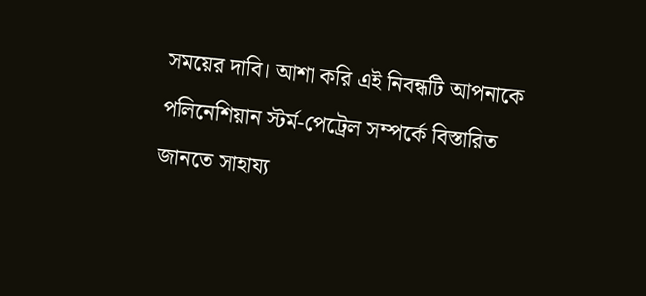সময়ের দাবি। আশা করি এই নিবন্ধটি আপনাকে পলিনেশিয়ান স্টর্ম-পেট্রেল সম্পর্কে বিস্তারিত জানতে সাহায্য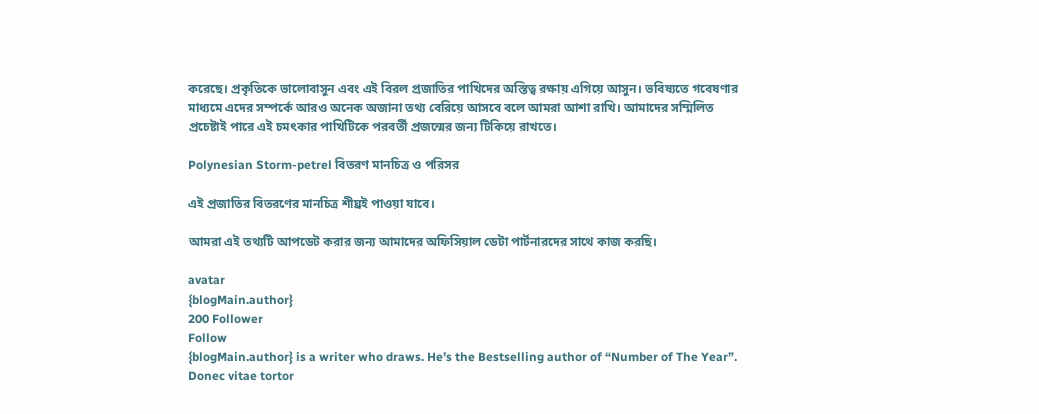করেছে। প্রকৃতিকে ভালোবাসুন এবং এই বিরল প্রজাতির পাখিদের অস্তিত্ব রক্ষায় এগিয়ে আসুন। ভবিষ্যতে গবেষণার মাধ্যমে এদের সম্পর্কে আরও অনেক অজানা তথ্য বেরিয়ে আসবে বলে আমরা আশা রাখি। আমাদের সম্মিলিত প্রচেষ্টাই পারে এই চমৎকার পাখিটিকে পরবর্তী প্রজন্মের জন্য টিকিয়ে রাখতে।

Polynesian Storm-petrel বিতরণ মানচিত্র ও পরিসর

এই প্রজাতির বিতরণের মানচিত্র শীঘ্রই পাওয়া যাবে।

আমরা এই তথ্যটি আপডেট করার জন্য আমাদের অফিসিয়াল ডেটা পার্টনারদের সাথে কাজ করছি।

avatar
{blogMain.author}
200 Follower
Follow
{blogMain.author} is a writer who draws. He’s the Bestselling author of “Number of The Year”. Donec vitae tortor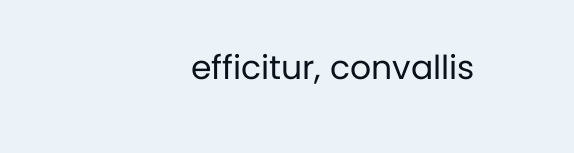efficitur, convallis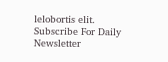lelobortis elit.
Subscribe For Daily Newsletter